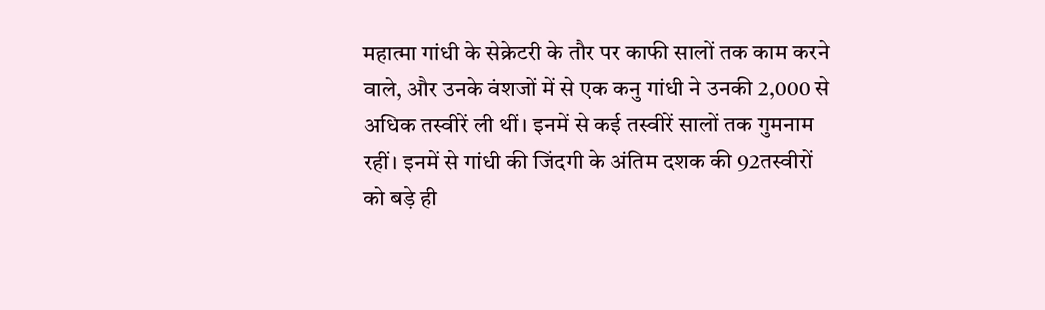महात्मा गांधी के सेक्रेटरी के तौर पर काफी सालों तक काम करने वाले, और उनके वंशजों में से एक कनु गांधी ने उनकी 2,000 से अधिक तस्वीरें ली थीं। इनमें से कई तस्वीरें सालों तक गुमनाम रहीं। इनमें से गांधी की जिंदगी के अंतिम दशक की 92तस्वीरों को बड़े ही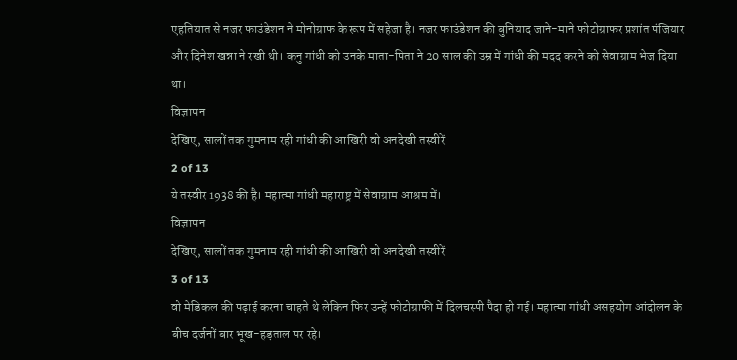एहतियात से नजर फाउंडेशन ने मोनोग्राफ के रूप में सहेजा है। नजर फाउंडेशन की बुनियाद जाने-माने फोटोग्राफर प्रशांत पंजियार और दिनेश खन्ना ने रखी थी। कनु गांधी को उनके माता-पिता ने 20 साल की उम्र में गांधी की मदद करने को सेवाग्राम भेज दिया था।
विज्ञापन
देखिए, सालों तक गुमनाम रही गांधी की आखिरी वो अनदेखी तस्वीरें
2 of 13
ये तस्वीर 1938 की है। महात्मा गांधी महाराष्ट्र में सेवाग्राम आश्रम में।
विज्ञापन
देखिए, सालों तक गुमनाम रही गांधी की आखिरी वो अनदेखी तस्वीरें
3 of 13
वो मेडिकल की पढ़ाई करना चाहते थे लेकिन फिर उन्हें फोटोग्राफी में दिलचस्पी पैदा हो गई। महात्मा गांधी असहयोग आंदोलन के बीच दर्जनों बार भूख-हड़ताल पर रहे।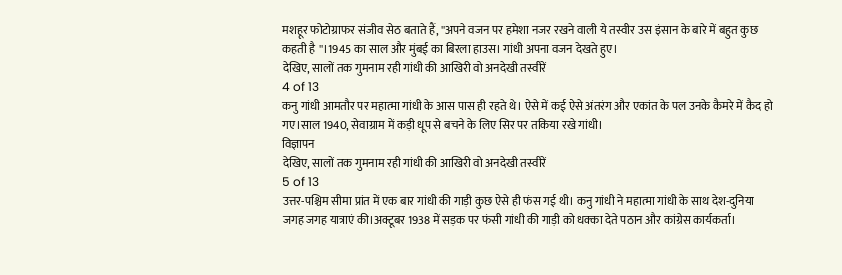मशहूर फोटोग्राफर संजीव सेठ बताते हैं, ''अपने वजन पर हमेशा नजर रखने वाली ये तस्वीर उस इंसान के बारे में बहुत कुछ कहती है ''।1945 का साल और मुंबई का बिरला हाउस। गांधी अपना वजन देखते हुए।
देखिए, सालों तक गुमनाम रही गांधी की आखिरी वो अनदेखी तस्वीरें
4 of 13
कनु गांधी आमतौर पर महात्मा गांधी के आस पास ही रहते थे। ऐसे में कई ऐसे अंतरंग और एकांत के पल उनके कैमरे में कैद हो गए।साल 1940, सेवाग्राम में कड़ी धूप से बचने के लिए सिर पर तकिया रखे गांधी।
विज्ञापन
देखिए, सालों तक गुमनाम रही गांधी की आखिरी वो अनदेखी तस्वीरें
5 of 13
उत्तर-पश्चिम सीमा प्रांत में एक बार गांधी की गाड़ी कुछ ऐसे ही फंस गई थी। कनु गांधी ने महात्मा गांधी के साथ देश-दुनिया जगह जगह यात्राएं की।अक्टूबर 1938 में सड़क पर फंसी गांधी की गाड़ी को धक्का देते पठान और कांग्रेस कार्यकर्ता।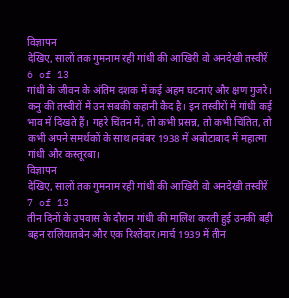विज्ञापन
देखिए, सालों तक गुमनाम रही गांधी की आखिरी वो अनदेखी तस्वीरें
6 of 13
गांधी के जीवन के अंतिम दशक में कई अहम घटनाएं और क्षण गुजरे। कनु की तस्वीरों में उन सबकी कहानी कैद है। इन तस्वीरों में गांधी कई भाव में दिखते हैं। गहरे चिंतन में, तो कभी प्रसन्न, तो कभी चिंतित, तो कभी अपने समर्थकों के साथ।नवंबर 1938 में अबोटाबाद में महात्मा गांधी और कस्तूरबा।
विज्ञापन
देखिए, सालों तक गुमनाम रही गांधी की आखिरी वो अनदेखी तस्वीरें
7 of 13
तीन दिनों के उपवास के दौरान गांधी की मालिश करती हुई उनकी बड़ी बहन रालियातबेन और एक रिश्तेदार।मार्च 1939 में तीन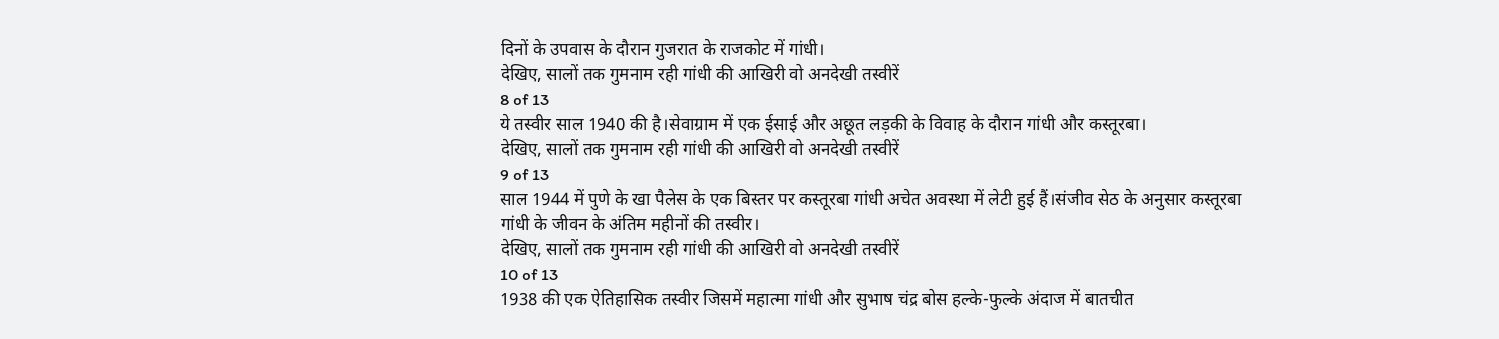दिनों के उपवास के दौरान गुजरात के राजकोट में गांधी।
देखिए, सालों तक गुमनाम रही गांधी की आखिरी वो अनदेखी तस्वीरें
8 of 13
ये तस्वीर साल 1940 की है।सेवाग्राम में एक ईसाई और अछूत लड़की के विवाह के दौरान गांधी और कस्तूरबा।
देखिए, सालों तक गुमनाम रही गांधी की आखिरी वो अनदेखी तस्वीरें
9 of 13
साल 1944 में पुणे के खा पैलेस के एक बिस्तर पर कस्तूरबा गांधी अचेत अवस्था में लेटी हुई हैं।संजीव सेठ के अनुसार कस्तूरबा गांधी के जीवन के अंतिम महीनों की तस्वीर।
देखिए, सालों तक गुमनाम रही गांधी की आखिरी वो अनदेखी तस्वीरें
10 of 13
1938 की एक ऐतिहासिक तस्वीर जिसमें महात्मा गांधी और सुभाष चंद्र बोस हल्के-फुल्के अंदाज में बातचीत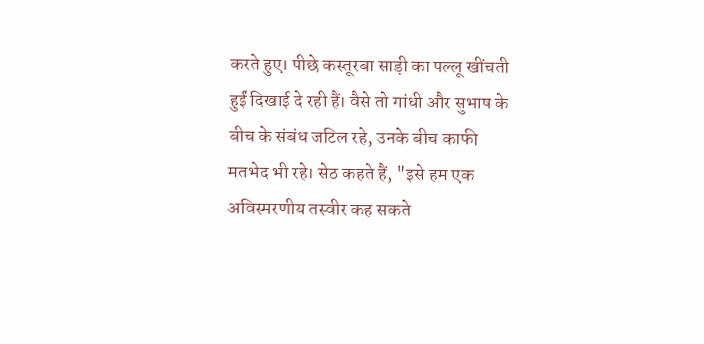करते हुए। पीछे कस्तूरबा साड़ी का पल्लू खींचती हुईं दिखाई दे रही हैं। वैसे तो गांधी और सुभाष के बीच के संबंध जटिल रहे, उनके बीच काफी मतभेद भी रहे। सेठ कहते हैं, "इसे हम एक अविस्मरणीय तस्वीर कह सकते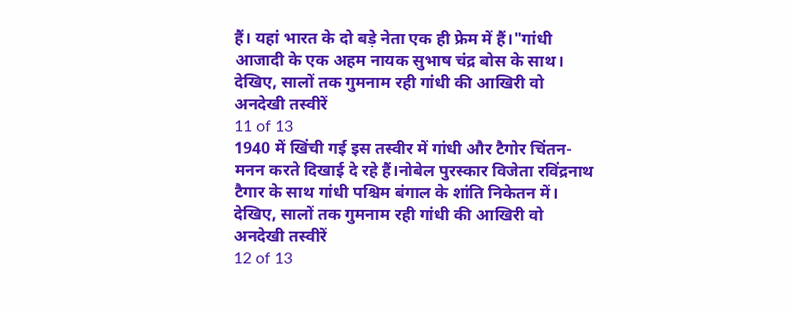हैं। यहां भारत के दो बड़े नेता एक ही फ्रेम में हैं।"गांधी आजादी के एक अहम नायक सुभाष चंद्र बोस के साथ।
देखिए, सालों तक गुमनाम रही गांधी की आखिरी वो अनदेखी तस्वीरें
11 of 13
1940 में खिंची गई इस तस्वीर में गांधी और टैगोर चिंतन-मनन करते दिखाई दे रहे हैं।नोबेल पुरस्कार विजेता रविंद्रनाथ टैगार के साथ गांधी पश्चिम बंगाल के शांति निकेतन में।
देखिए, सालों तक गुमनाम रही गांधी की आखिरी वो अनदेखी तस्वीरें
12 of 13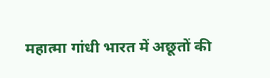महात्मा गांधी भारत में अछूतों की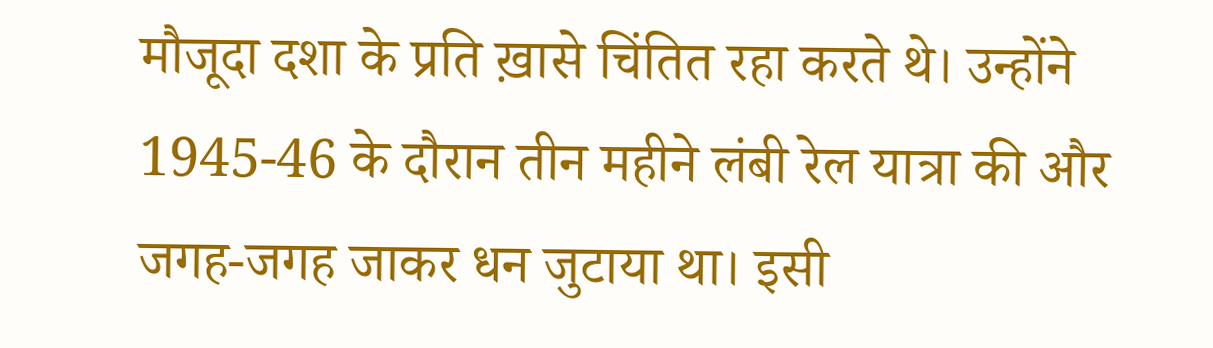मौजूदा दशा के प्रति ख़ासे चिंतित रहा करते थे। उन्होंने 1945-46 के दौरान तीन महीने लंबी रेल यात्रा की और जगह-जगह जाकर धन जुटाया था। इसी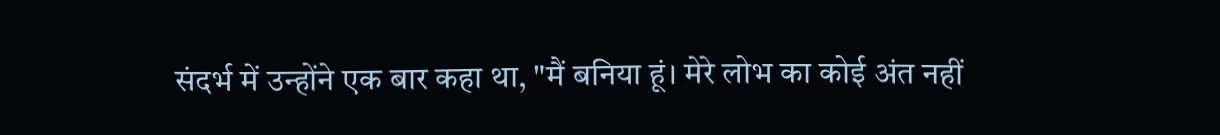संदर्भ में उन्होंने एक बार कहा था, "मैं बनिया हूं। मेरे लोभ का कोई अंत नहीं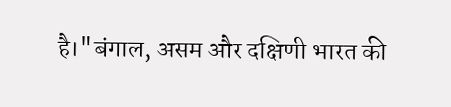है।"बंगाल, असम और दक्षिणी भारत की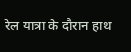रेल यात्रा के दौरान हाथ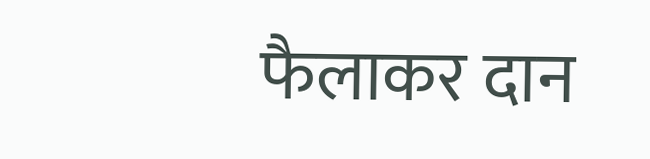फैलाकर दान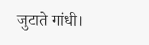जुटाते गांधी।